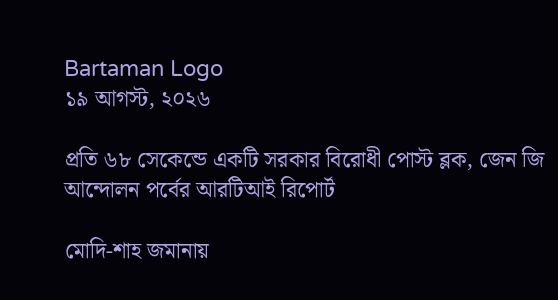Bartaman Logo
১৯ আগস্ট, ২০২৬

প্রতি ৬৮ সেকেন্ডে একটি সরকার বিরোধী পোস্ট ব্লক, জেন জি আন্দোলন পর্বের আরটিআই রিপোর্ট

মোদি-শাহ জমানায়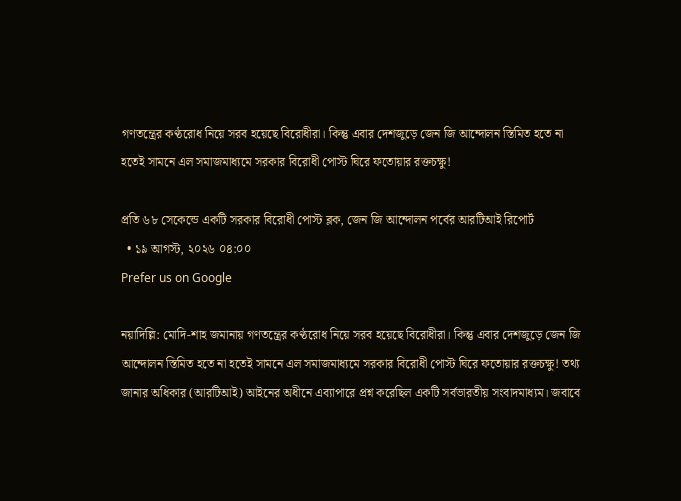গণতন্ত্রের কণ্ঠরোধ নিয়ে সরব হয়েছে বিরোধীরা। কিন্তু এবার দেশজুড়ে জেন জি আন্দোলন স্তিমিত হতে না হতেই সামনে এল সমাজমাধ্যমে সরকার বিরোধী পোস্ট ঘিরে ফতোয়ার রক্তচক্ষু!

প্রতি ৬৮ সেকেন্ডে একটি সরকার বিরোধী পোস্ট ব্লক, জেন জি আন্দোলন পর্বের আরটিআই রিপোর্ট
  • ১৯ আগস্ট, ২০২৬ ০৪:০০
Prefer us on Google

নয়াদিল্লি: মোদি-শাহ জমানায় গণতন্ত্রের কণ্ঠরোধ নিয়ে সরব হয়েছে বিরোধীরা। কিন্তু এবার দেশজুড়ে জেন জি আন্দোলন স্তিমিত হতে না হতেই সামনে এল সমাজমাধ্যমে সরকার বিরোধী পোস্ট ঘিরে ফতোয়ার রক্তচক্ষু! তথ্য জানার অধিকার (আরটিআই) আইনের অধীনে এব্যাপারে প্রশ্ন করেছিল একটি সর্বভারতীয় সংবাদমাধ্যম। জবাবে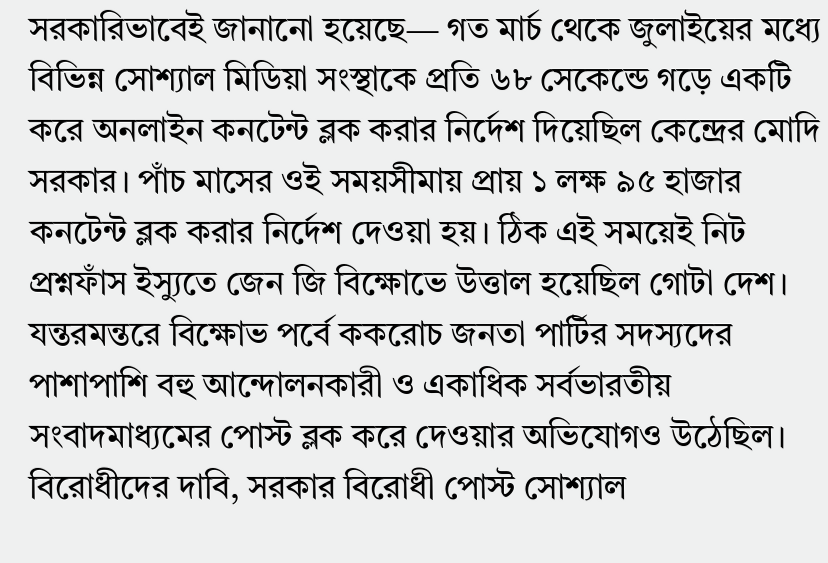সরকারিভাবেই জানানো হয়েছে— গত মার্চ থেকে জুলাইয়ের মধ্যে বিভিন্ন সোশ্যাল মিডিয়া সংস্থাকে প্রতি ৬৮ সেকেন্ডে গড়ে একটি করে অনলাইন কনটেন্ট ব্লক করার নির্দেশ দিয়েছিল কেন্দ্রের মোদি সরকার। পাঁচ মাসের ওই সময়সীমায় প্রায় ১ লক্ষ ৯৫ হাজার কনটেন্ট ব্লক করার নির্দেশ দেওয়া হয়। ঠিক এই সময়েই নিট প্রশ্নফাঁস ইস্যুতে জেন জি বিক্ষোভে উত্তাল হয়েছিল গোটা দেশ। যন্তরমন্তরে বিক্ষোভ পর্বে ককরোচ জনতা পার্টির সদস্যদের পাশাপাশি বহু আন্দোলনকারী ও একাধিক সর্বভারতীয় সংবাদমাধ্যমের পোস্ট ব্লক করে দেওয়ার অভিযোগও উঠেছিল। বিরোধীদের দাবি, সরকার বিরোধী পোস্ট সোশ্যাল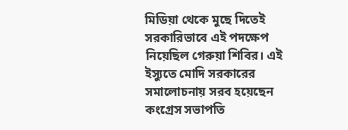মিডিয়া থেকে মুছে দিতেই সরকারিভাবে এই পদক্ষেপ নিয়েছিল গেরুয়া শিবির। এই ইস্যুতে মোদি সরকারের সমালোচনায় সরব হয়েছেন কংগ্রেস সভাপতি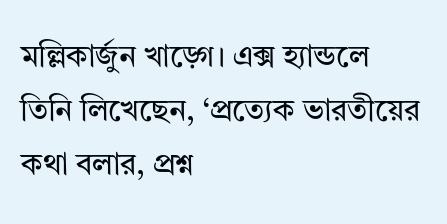মল্লিকার্জুন খাড়্গে। এক্স হ্যান্ডলে তিনি লিখেছেন, ‘প্রত্যেক ভারতীয়ের কথা বলার, প্রশ্ন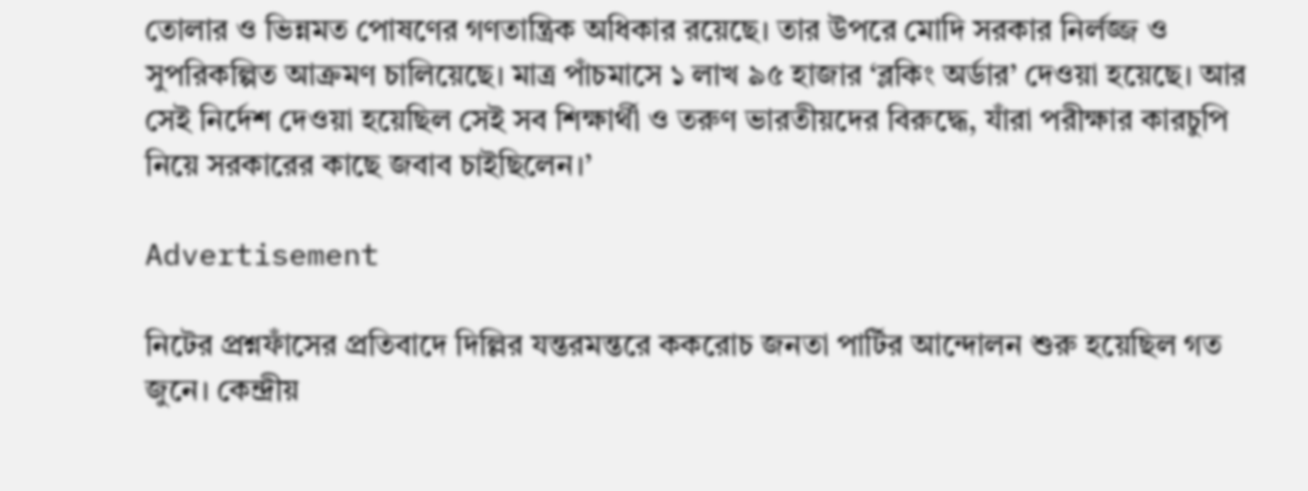তোলার ও ভিন্নমত পোষণের গণতান্ত্রিক অধিকার রয়েছে। তার উপরে মোদি সরকার নির্লজ্জ ও সুপরিকল্পিত আক্রমণ চালিয়েছে। মাত্র পাঁচমাসে ১ লাখ ৯৫ হাজার ‘ব্লকিং অর্ডার’ দেওয়া হয়েছে। আর সেই নির্দেশ দেওয়া হয়েছিল সেই সব শিক্ষার্থী ও তরুণ ভারতীয়দের বিরুদ্ধে, যাঁরা পরীক্ষার কারচুপি নিয়ে সরকারের কাছে জবাব চাইছিলেন।’

Advertisement

নিটের প্রশ্নফাঁসের প্রতিবাদে দিল্লির যন্তরমন্তরে ককরোচ জনতা পার্টির আন্দোলন শুরু হয়েছিল গত জুনে। কেন্দ্রীয়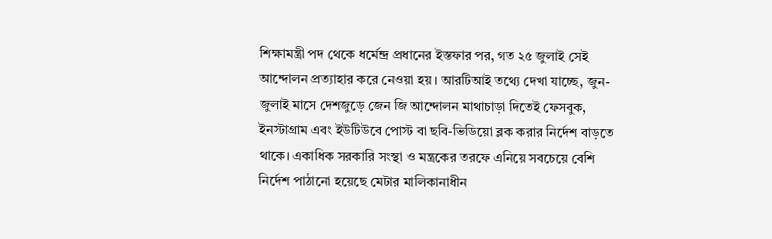শিক্ষামন্ত্রী পদ থেকে ধর্মেন্দ্র প্রধানের ইস্তফার পর, গত ২৫ জুলাই সেই আন্দোলন প্রত্যাহার করে নেওয়া হয়। আরটিআই তথ্যে দেখা যাচ্ছে, জুন-জুলাই মাসে দেশজুড়ে জেন জি আন্দোলন মাথাচাড়া দিতেই ফেসবুক, ইনস্টাগ্রাম এবং ইউটিউবে পোস্ট বা ছবি-ভিডিয়ো ব্লক করার নির্দেশ বাড়তে থাকে। একাধিক সরকারি সংস্থা ও মন্ত্রকের তরফে এনিয়ে সবচেয়ে বেশি নির্দেশ পাঠানো হয়েছে মেটার মালিকানাধীন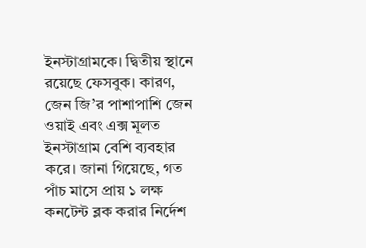ইনস্টাগ্রামকে। দ্বিতীয় স্থানে রয়েছে ফেসবুক। কারণ, জেন জি’র পাশাপাশি জেন ওয়াই এবং এক্স মূলত ইনস্টাগ্রাম বেশি ব্যবহার করে। জানা গিয়েছে, গত পাঁচ মাসে প্রায় ১ লক্ষ কনটেন্ট ব্লক করার নির্দেশ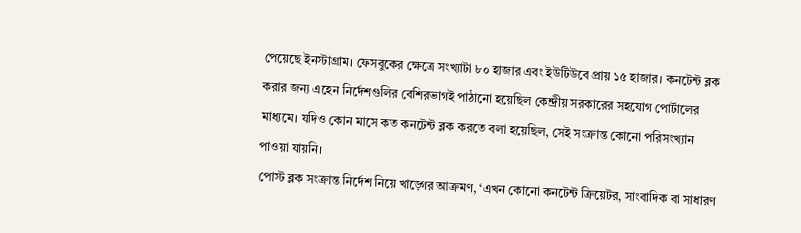পেয়েছে ইনস্টাগ্রাম। ফেসবুকের ক্ষেত্রে সংখ্যাটা ৮০ হাজার এবং ইউটিউবে প্রায় ১৫ হাজার। কনটেন্ট ব্লক করার জন্য এহেন নির্দেশগুলির বেশিরভাগই পাঠানো হয়েছিল কেন্দ্রীয় সরকারের সহযোগ পোর্টালের মাধ্যমে। যদিও কোন মাসে কত কনটেন্ট ব্লক করতে বলা হয়েছিল, সেই সংক্রান্ত কোনো পরিসংখ্যান পাওয়া যায়নি।
পোস্ট ব্লক সংক্রান্ত নির্দেশ নিয়ে খাড়্গের আক্রমণ, ‘এখন কোনো কনটেন্ট ক্রিয়েটর, সাংবাদিক বা সাধারণ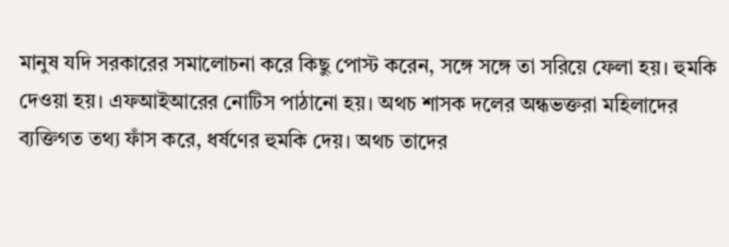মানুষ যদি সরকারের সমালোচনা করে কিছু পোস্ট করেন, সঙ্গে সঙ্গে তা সরিয়ে ফেলা হয়। হুমকি দেওয়া হয়। এফআইআরের নোটিস পাঠানো হয়। অথচ শাসক দলের অন্ধভক্তরা মহিলাদের ব্যক্তিগত তথ্য ফাঁস করে, ধর্ষণের হুমকি দেয়। অথচ তাদের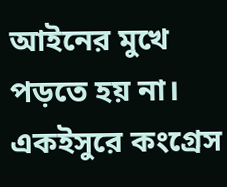আইনের মুখে পড়তে হয় না। একইসুরে কংগ্রেস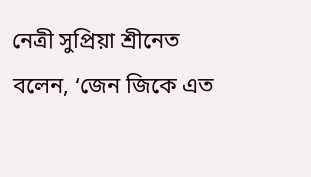নেত্রী সুপ্রিয়া শ্রীনেত বলেন, ‘জেন জিকে এত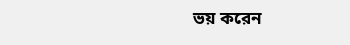ভয় করেন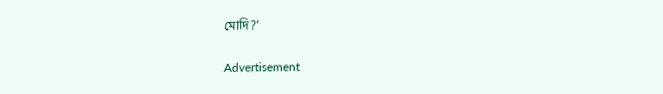মোদি?’

Advertisement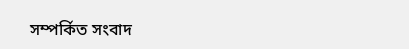সম্পর্কিত সংবাদ